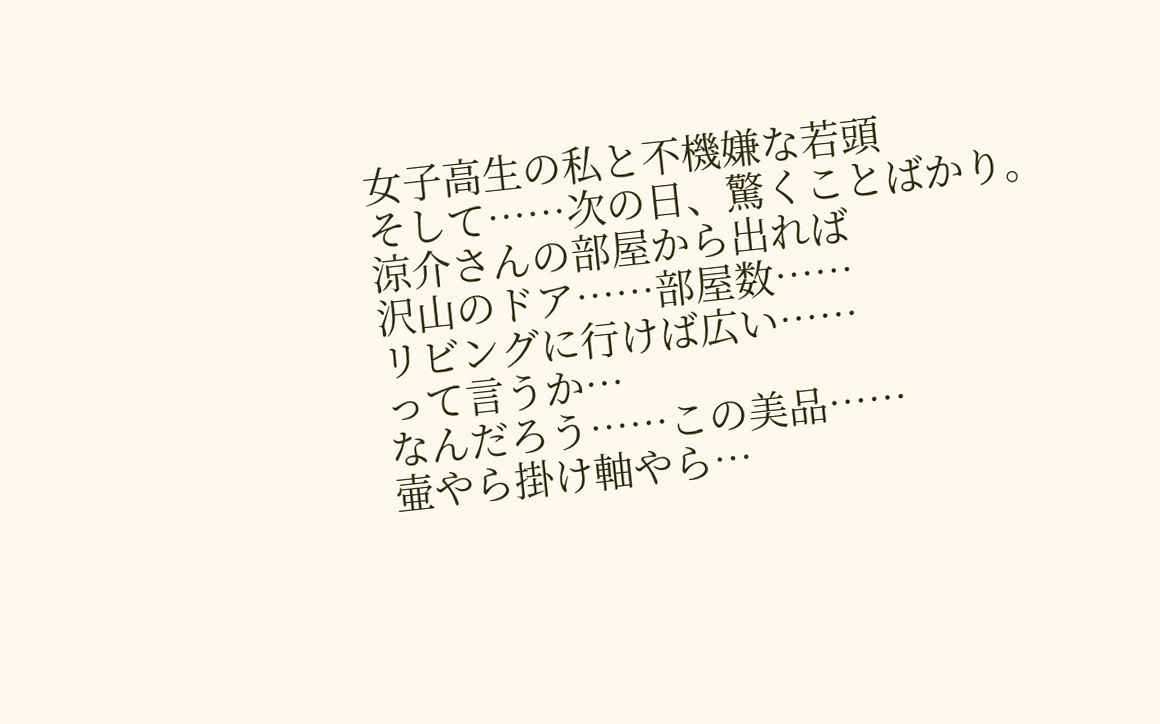女子高生の私と不機嫌な若頭
そして……次の日、驚くことばかり。
涼介さんの部屋から出れば
沢山のドア……部屋数……
リビングに行けば広い……
って言うか…
なんだろう……この美品……
壷やら掛け軸やら…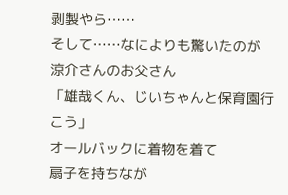剥製やら……
そして……なによりも驚いたのが
涼介さんのお父さん
「雄哉くん、じいちゃんと保育園行こう」
オールバックに着物を着て
扇子を持ちなが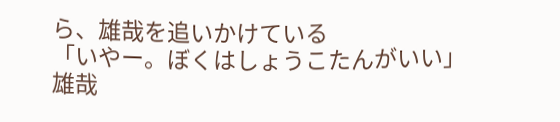ら、雄哉を追いかけている
「いやー。ぼくはしょうこたんがいい」
雄哉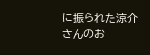に振られた涼介さんのお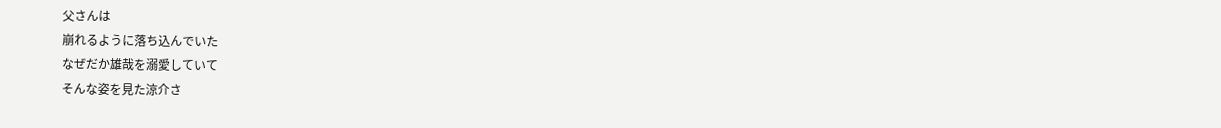父さんは
崩れるように落ち込んでいた
なぜだか雄哉を溺愛していて
そんな姿を見た涼介さ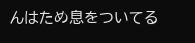んはため息をついてる